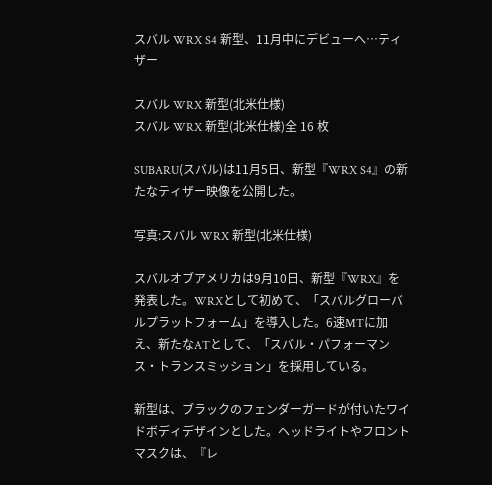スバル WRX S4 新型、11月中にデビューへ…ティザー

スバル WRX 新型(北米仕様)
スバル WRX 新型(北米仕様)全 16 枚

SUBARU(スバル)は11月5日、新型『WRX S4』の新たなティザー映像を公開した。

写真:スバル WRX 新型(北米仕様)

スバルオブアメリカは9月10日、新型『WRX』を発表した。WRXとして初めて、「スバルグローバルプラットフォーム」を導入した。6速MTに加え、新たなATとして、「スバル・パフォーマンス・トランスミッション」を採用している。

新型は、ブラックのフェンダーガードが付いたワイドボディデザインとした。ヘッドライトやフロントマスクは、『レ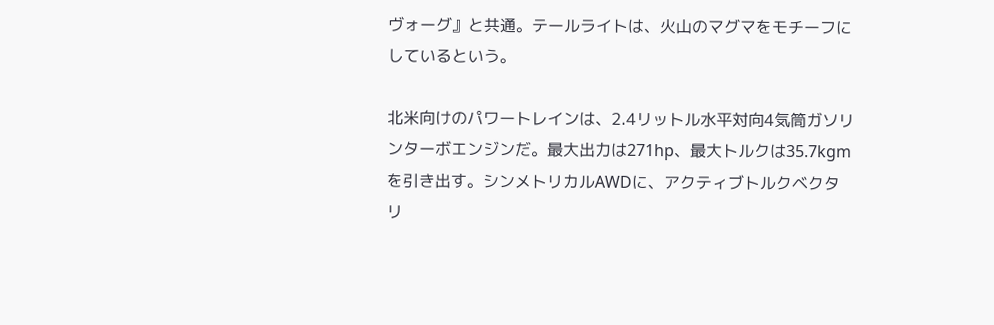ヴォーグ』と共通。テールライトは、火山のマグマをモチーフにしているという。

北米向けのパワートレインは、2.4リットル水平対向4気筒ガソリンターボエンジンだ。最大出力は271hp、最大トルクは35.7kgmを引き出す。シンメトリカルAWDに、アクティブトルクベクタリ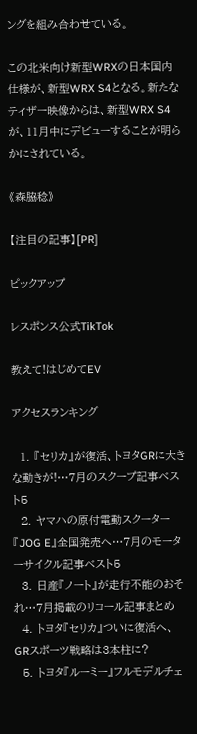ングを組み合わせている。

この北米向け新型WRXの日本国内仕様が、新型WRX S4となる。新たなティザー映像からは、新型WRX S4が、11月中にデビューすることが明らかにされている。

《森脇稔》

【注目の記事】[PR]

ピックアップ

レスポンス公式TikTok

教えて!はじめてEV

アクセスランキング

  1. 『セリカ』が復活、トヨタGRに大きな動きが!…7月のスクープ記事ベスト5
  2. ヤマハの原付電動スクーター『JOG E』全国発売へ…7月のモーターサイクル記事ベスト5
  3. 日産『ノート』が走行不能のおそれ…7月掲載のリコール記事まとめ
  4. トヨタ『セリカ』ついに復活へ、GRスポーツ戦略は3本柱に?
  5. トヨタ『ルーミー』フルモデルチェ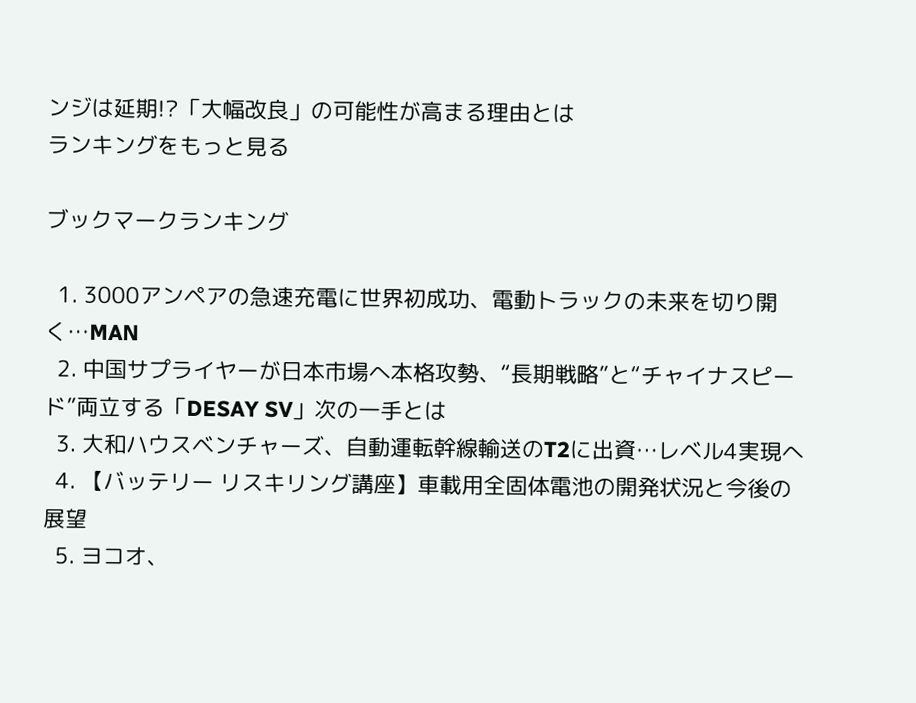ンジは延期!?「大幅改良」の可能性が高まる理由とは
ランキングをもっと見る

ブックマークランキング

  1. 3000アンペアの急速充電に世界初成功、電動トラックの未来を切り開く…MAN
  2. 中国サプライヤーが日本市場へ本格攻勢、“長期戦略”と“チャイナスピード”両立する「DESAY SV」次の一手とは
  3. 大和ハウスベンチャーズ、自動運転幹線輸送のT2に出資…レベル4実現へ
  4. 【バッテリー リスキリング講座】車載用全固体電池の開発状況と今後の展望
  5. ヨコオ、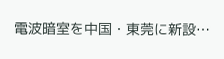電波暗室を中国・東莞に新設…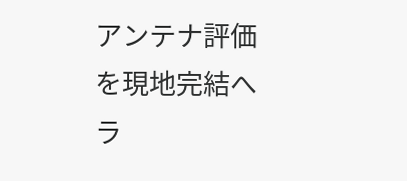アンテナ評価を現地完結へ
ラ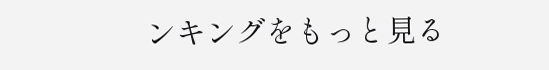ンキングをもっと見る